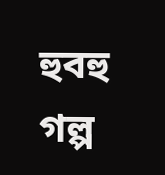হুবহু গল্প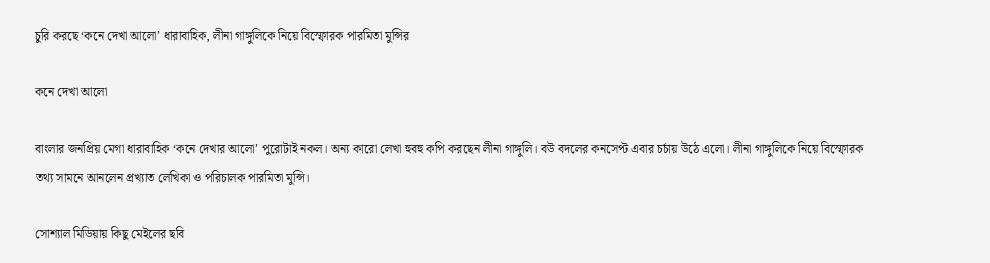চুরি করছে ‘কনে দেখা আলো’ ধারাবাহিক, লীনা গাঙ্গুলিকে নিয়ে বিস্ফোরক পারমিতা মুন্সির

কনে দেখা আলো

বাংলার জনপ্রিয় মেগা ধারাবাহিক ‘কনে দেখার আলো’ পুরোটাই নকল। অন্য কারো লেখা হুবহু কপি করছেন লীনা গাঙ্গুলি। বউ বদলের কনসেপ্ট এবার চর্চায় উঠে এলো। লীনা গাঙ্গুলিকে নিয়ে বিস্ফোরক তথ্য সামনে আনলেন প্রখ্যাত লেখিকা ও পরিচালক পারমিতা মুন্সি।

সোশ্যাল মিডিয়ায় কিছু মেইলের ছবি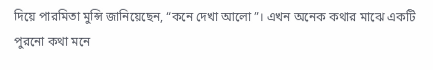দিয়ে পারমিতা মুন্সি জানিয়েছেন, “কনে দেখা আলো”। এখন অনেক কথার মাঝে একটি পুরনো কথা মনে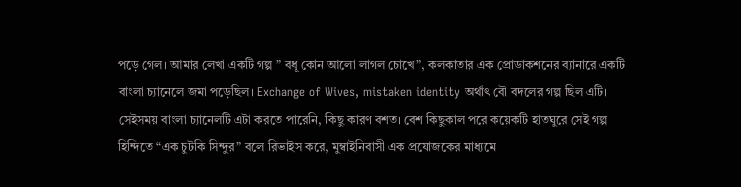পড়ে গেল। আমার লেখা একটি গল্প ” বধূ কোন আলো লাগল চোখে”, কলকাতার এক প্রোডাকশনের ব্যানারে একটি বাংলা চ্যানেলে জমা পড়েছিল। Exchange of Wives, mistaken identity অর্থাৎ বৌ বদলের গল্প ছিল এটি। সেইসময় বাংলা চ্যানেলটি এটা করতে পারেনি, কিছু কারণ বশত। বেশ কিছুকাল পরে কয়েকটি হাতঘুরে সেই গল্প হিন্দিতে “এক চুটকি সিন্দুর” বলে রিভাইস করে, মুম্বাইনিবাসী এক প্রযোজকের মাধ্যমে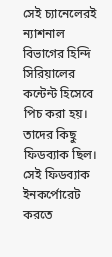সেই চ্যানেলেরই ন্যাশনাল বিভাগের হিন্দি সিরিয়ালের কন্টেন্ট হিসেবে পিচ করা হয়। তাদের কিছু ফিডব্যাক ছিল। সেই ফিডব্যাক ইনকর্পোরেট করতে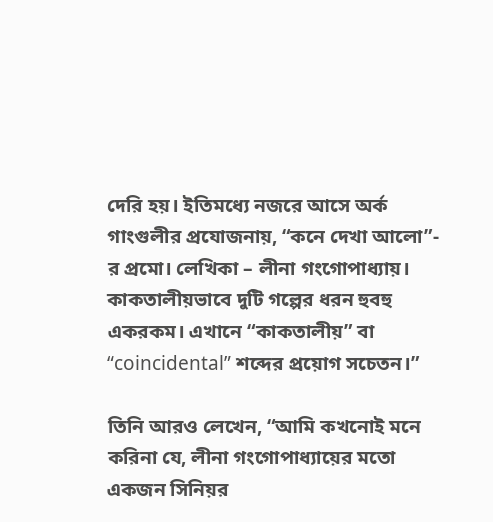দেরি হয়। ইতিমধ্যে নজরে আসে অর্ক গাংগুলীর প্রযোজনায়, “কনে দেখা আলো”- র প্রমো। লেখিকা – লীনা গংগোপাধ্যায়। কাকতালীয়ভাবে দুটি গল্পের ধরন হুবহু একরকম। এখানে “কাকতালীয়” বা “coincidental” শব্দের প্রয়োগ সচেতন।”

তিনি আরও লেখেন, “আমি কখনোই মনে করিনা যে, লীনা গংগোপাধ্যায়ের মতো একজন সিনিয়র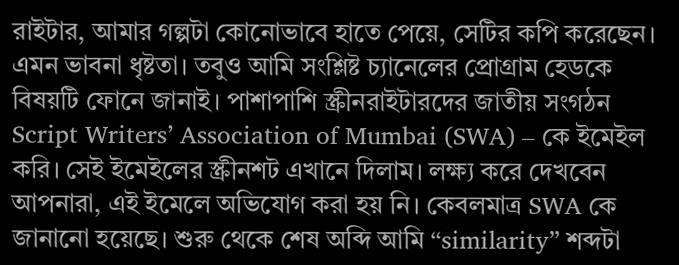রাইটার, আমার গল্পটা কোনোভাবে হাতে পেয়ে, সেটির কপি করেছেন। এমন ভাবনা ধৃষ্টতা। তবুও আমি সংশ্লিষ্ট চ্যানেলের প্রোগ্রাম হেডকে বিষয়টি ফোনে জানাই। পাশাপাশি স্ক্রীনরাইটারদের জাতীয় সংগঠন Script Writers’ Association of Mumbai (SWA) – কে ইমেইল করি। সেই ইমেইলের স্ক্রীনশট এখানে দিলাম। লক্ষ্য করে দেখবেন আপনারা, এই ইমেলে অভিযোগ করা হয় নি। কেবলমাত্র SWA কে জানানো হয়েছে। শুরু থেকে শেষ অব্দি আমি “similarity” শব্দটা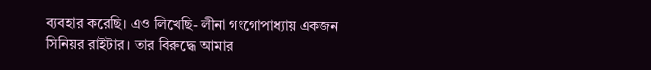ব্যবহার করেছি। এও লিখেছি- লীনা গংগোপাধ্যায় একজন সিনিয়র রাইটার। তার বিরুদ্ধে আমার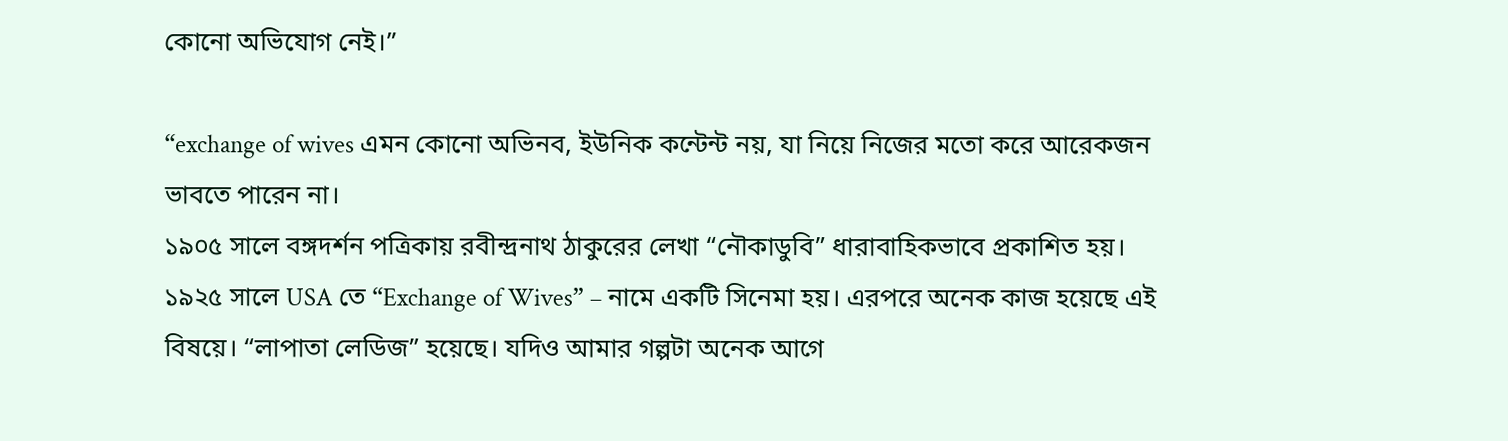কোনো অভিযোগ নেই।”

“exchange of wives এমন কোনো অভিনব, ইউনিক কন্টেন্ট নয়, যা নিয়ে নিজের মতো করে আরেকজন ভাবতে পারেন না।
১৯০৫ সালে বঙ্গদর্শন পত্রিকায় রবীন্দ্রনাথ ঠাকুরের লেখা “নৌকাডুবি” ধারাবাহিকভাবে প্রকাশিত হয়। ১৯২৫ সালে USA তে “Exchange of Wives” – নামে একটি সিনেমা হয়। এরপরে অনেক কাজ হয়েছে এই বিষয়ে। “লাপাতা লেডিজ” হয়েছে। যদিও আমার গল্পটা অনেক আগে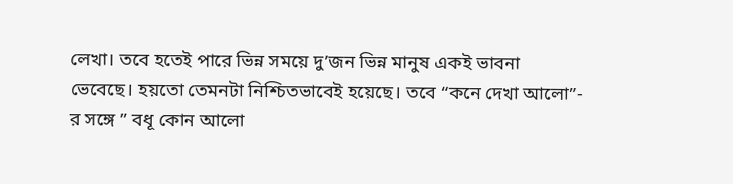লেখা। তবে হতেই পারে ভিন্ন সময়ে দু’জন ভিন্ন মানুষ একই ভাবনা ভেবেছে। হয়তো তেমনটা নিশ্চিতভাবেই হয়েছে। তবে “কনে দেখা আলো”- র সঙ্গে ” বধূ কোন আলো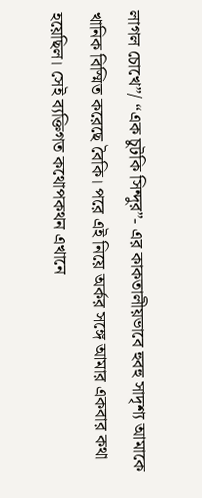লাগল চোখে”/ “এক চুটকি সিন্দুর”- এর কাকতালীয়ভাবে হুবহু সাদৃশ্য আমাকে খানিক বিস্মিত করেছে বৈকি। পরে এই নিয়ে অর্কর সঙ্গে আমার একবার কথা হয়েছিল। সেই ব্যক্তিগত কথোপকথন এখানে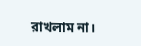রাখলাম না।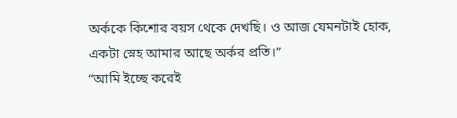অর্ককে কিশোর বয়স থেকে দেখছি। ও আজ যেমনটাই হোক, একটা স্নেহ আমার আছে অর্কর প্রতি।”
“আমি ইচ্ছে করেই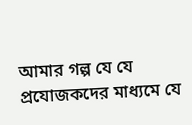আমার গল্প যে যে প্রযোজকদের মাধ্যমে যে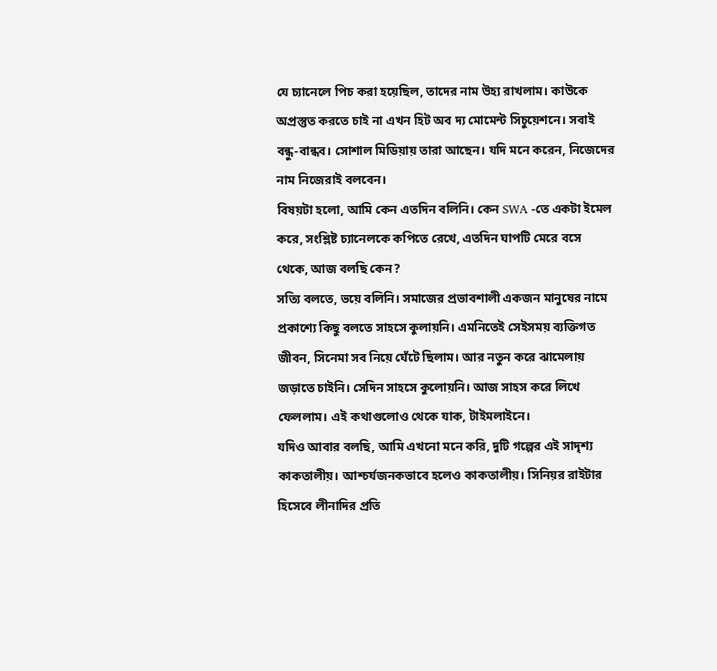যে চ্যানেলে পিচ করা হয়েছিল, তাদের নাম উহ্য রাখলাম। কাউকে অপ্রস্তুত করতে চাই না এখন হিট অব দ্য মোমেন্ট সিচুয়েশনে। সবাই বন্ধু-বান্ধব। সোশাল মিডিয়ায় তারা আছেন। যদি মনে করেন, নিজেদের নাম নিজেরাই বলবেন।
বিষয়টা হলো, আমি কেন এতদিন বলিনি। কেন SWA -তে একটা ইমেল করে, সংশ্লিষ্ট চ্যানেলকে কপিতে রেখে, এতদিন ঘাপটি মেরে বসে থেকে, আজ বলছি কেন?
সত্যি বলতে, ভয়ে বলিনি। সমাজের প্রভাবশালী একজন মানুষের নামে প্রকাশ্যে কিছু বলতে সাহসে কুলায়নি। এমনিতেই সেইসময় ব্যক্তিগত জীবন, সিনেমা সব নিয়ে ঘেঁটে ছিলাম। আর নতুন করে ঝামেলায় জড়াতে চাইনি। সেদিন সাহসে কুলোয়নি। আজ সাহস করে লিখে ফেললাম। এই কথাগুলোও থেকে যাক, টাইমলাইনে।
যদিও আবার বলছি, আমি এখনো মনে করি, দুটি গল্পের এই সাদৃশ্য কাকতালীয়। আশ্চর্যজনকভাবে হলেও কাকতালীয়। সিনিয়র রাইটার হিসেবে লীনাদির প্রতি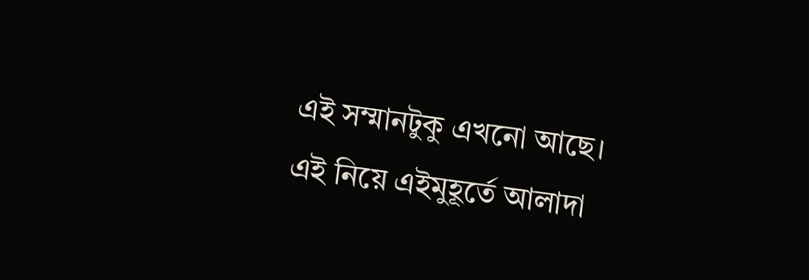এই সম্মানটুকু এখনো আছে। এই নিয়ে এইমুহূর্তে আলাদা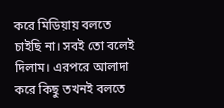করে মিডিয়ায় বলতে চাইছি না। সবই তো বলেই দিলাম। এরপরে আলাদা করে কিছু তখনই বলতে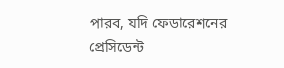পারব, যদি ফেডারেশনের প্রেসিডেন্ট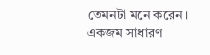তেমনটা মনে করেন। একজম সাধারণ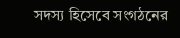সদস্য হিসেবে সংগঠনের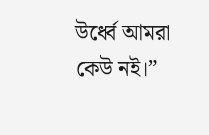উর্ধ্বে আমরা কেউ নই।”